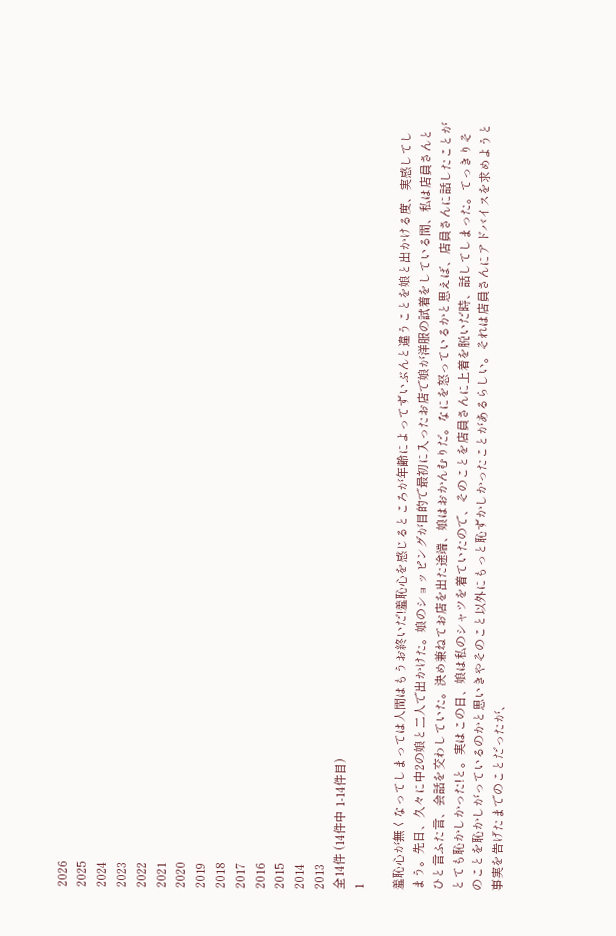2026
2025
2024
2023
2022
2021
2020
2019
2018
2017
2016
2015
2014
2013
全14件 (14件中 1-14件目)
1

羞恥心が無くなってしまっては人間はもうお終いだ!羞恥心を感じるところが年齢によってずいぶんと違うことを娘と出かける度、実感してしまう。先日、久々に中2の娘と二人で出かけた。娘のショッピングが目的で最初に入ったお店で娘が洋服の試着をしている間、私は店員さんとひと言ふた言、会話を交わしていた。決め兼ねてお店を出た途端、娘はおかんむりだ。なにを怒っているかと思えば、店員さんに話したことがとても恥かしかった!と。実はこの日、娘は私のシャツを着ていたので、そのことを店員さんに上着を脱いだ時、話してしまった。てっきりそのことを恥かしがっているのかと思いきやそのこと以外にもっと恥ずかしかったことがあるらしい。それは店員さんにアドバイスを求めようと事実を告げたまでのことだったが、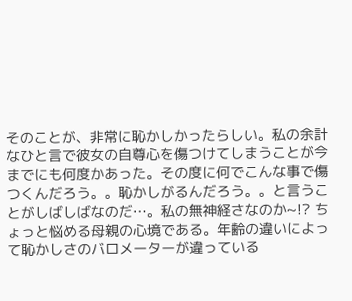そのことが、非常に恥かしかったらしい。私の余計なひと言で彼女の自尊心を傷つけてしまうことが今までにも何度かあった。その度に何でこんな事で傷つくんだろう。。恥かしがるんだろう。。と言うことがしばしばなのだ…。私の無神経さなのか~!? ちょっと悩める母親の心境である。年齢の違いによって恥かしさのバロメーターが違っている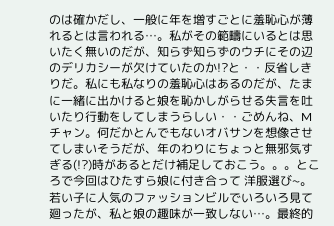のは確かだし、一般に年を増すごとに羞恥心が薄れるとは言われる…。私がその範疇にいるとは思いたく無いのだが、知らず知らずのウチにその辺のデリカシーが欠けていたのか!?と・・反省しきりだ。私にも私なりの羞恥心はあるのだが、たまに一緒に出かけると娘を恥かしがらせる失言を吐いたり行動をしてしまうらしい・・ごめんね、Mチャン。何だかとんでもないオバサンを想像させてしまいそうだが、年のわりにちょっと無邪気すぎる(!?)時があるとだけ補足しておこう。。。ところで今回はひたすら娘に付き合って 洋服選び~。若い子に人気のファッションビルでいろいろ見て廻ったが、私と娘の趣味が一致しない…。最終的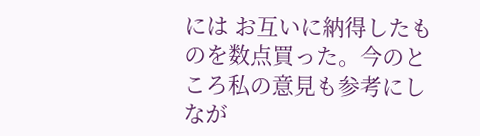には お互いに納得したものを数点買った。今のところ私の意見も参考にしなが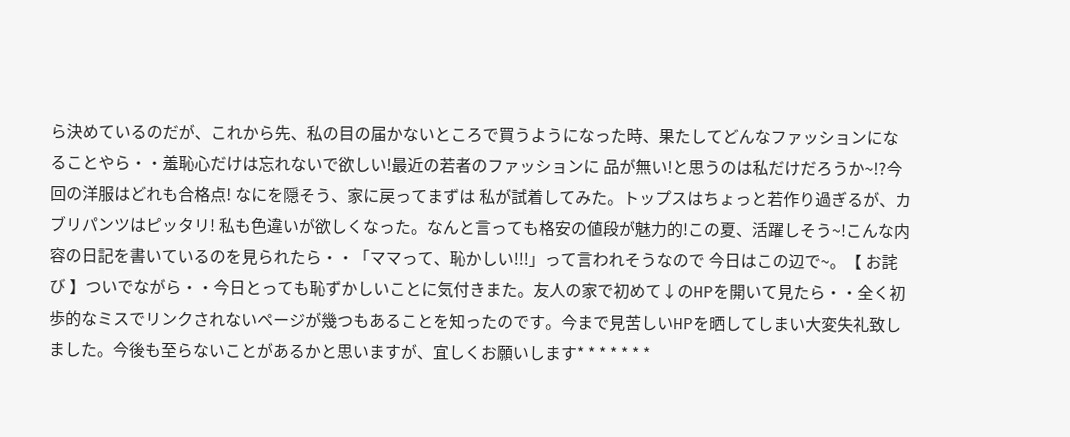ら決めているのだが、これから先、私の目の届かないところで買うようになった時、果たしてどんなファッションになることやら・・羞恥心だけは忘れないで欲しい!最近の若者のファッションに 品が無い!と思うのは私だけだろうか~!?今回の洋服はどれも合格点! なにを隠そう、家に戻ってまずは 私が試着してみた。トップスはちょっと若作り過ぎるが、カブリパンツはピッタリ! 私も色違いが欲しくなった。なんと言っても格安の値段が魅力的!この夏、活躍しそう~!こんな内容の日記を書いているのを見られたら・・「ママって、恥かしい!!!」って言われそうなので 今日はこの辺で~。【 お詫び 】ついでながら・・今日とっても恥ずかしいことに気付きまた。友人の家で初めて↓のHPを開いて見たら・・全く初歩的なミスでリンクされないページが幾つもあることを知ったのです。今まで見苦しいHPを晒してしまい大変失礼致しました。今後も至らないことがあるかと思いますが、宜しくお願いします* * * * * * *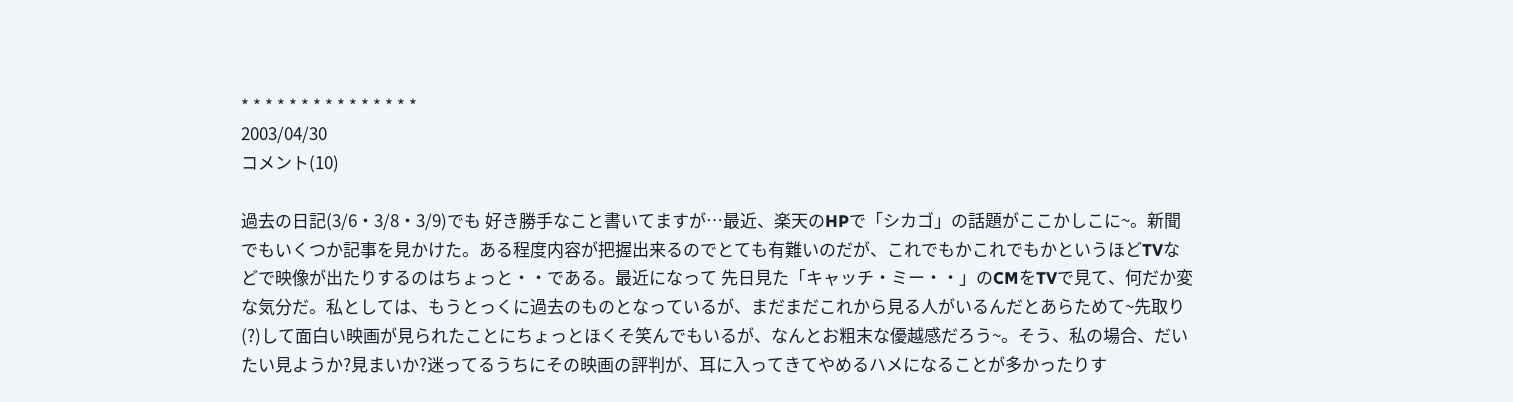* * * * * * * * * * * * * * *
2003/04/30
コメント(10)

過去の日記(3/6・3/8・3/9)でも 好き勝手なこと書いてますが…最近、楽天のHPで「シカゴ」の話題がここかしこに~。新聞でもいくつか記事を見かけた。ある程度内容が把握出来るのでとても有難いのだが、これでもかこれでもかというほどTVなどで映像が出たりするのはちょっと・・である。最近になって 先日見た「キャッチ・ミー・・」のCMをTVで見て、何だか変な気分だ。私としては、もうとっくに過去のものとなっているが、まだまだこれから見る人がいるんだとあらためて~先取り(?)して面白い映画が見られたことにちょっとほくそ笑んでもいるが、なんとお粗末な優越感だろう~。そう、私の場合、だいたい見ようか?見まいか?迷ってるうちにその映画の評判が、耳に入ってきてやめるハメになることが多かったりす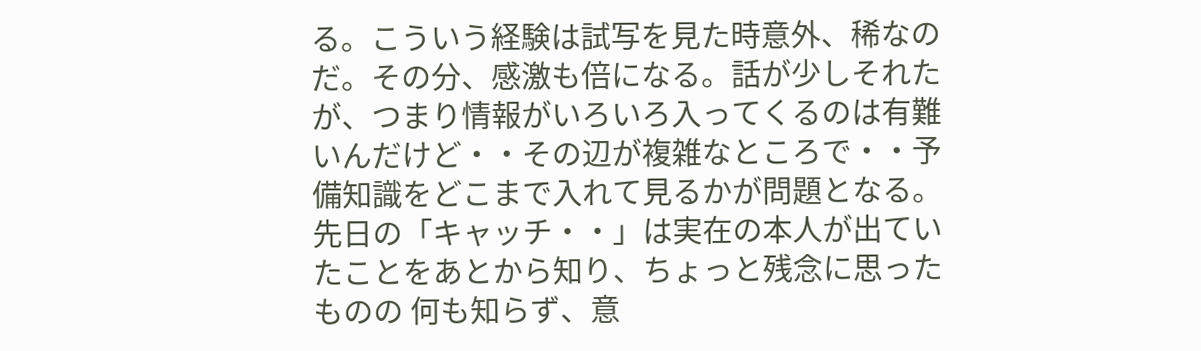る。こういう経験は試写を見た時意外、稀なのだ。その分、感激も倍になる。話が少しそれたが、つまり情報がいろいろ入ってくるのは有難いんだけど・・その辺が複雑なところで・・予備知識をどこまで入れて見るかが問題となる。先日の「キャッチ・・」は実在の本人が出ていたことをあとから知り、ちょっと残念に思ったものの 何も知らず、意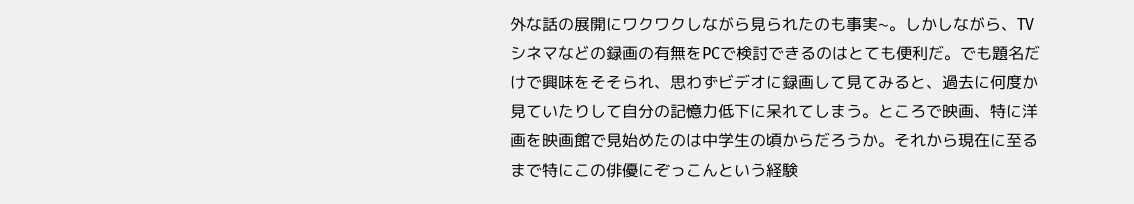外な話の展開にワクワクしながら見られたのも事実~。しかしながら、TVシネマなどの録画の有無をPCで検討できるのはとても便利だ。でも題名だけで興味をそそられ、思わずビデオに録画して見てみると、過去に何度か見ていたりして自分の記憶力低下に呆れてしまう。ところで映画、特に洋画を映画館で見始めたのは中学生の頃からだろうか。それから現在に至るまで特にこの俳優にぞっこんという経験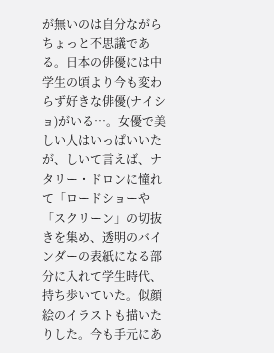が無いのは自分ながらちょっと不思議である。日本の俳優には中学生の頃より今も変わらず好きな俳優(ナイショ)がいる…。女優で美しい人はいっぱいいたが、しいて言えば、ナタリー・ドロンに憧れて「ロードショーや「スクリーン」の切抜きを集め、透明のバインダーの表紙になる部分に入れて学生時代、持ち歩いていた。似顔絵のイラストも描いたりした。今も手元にあ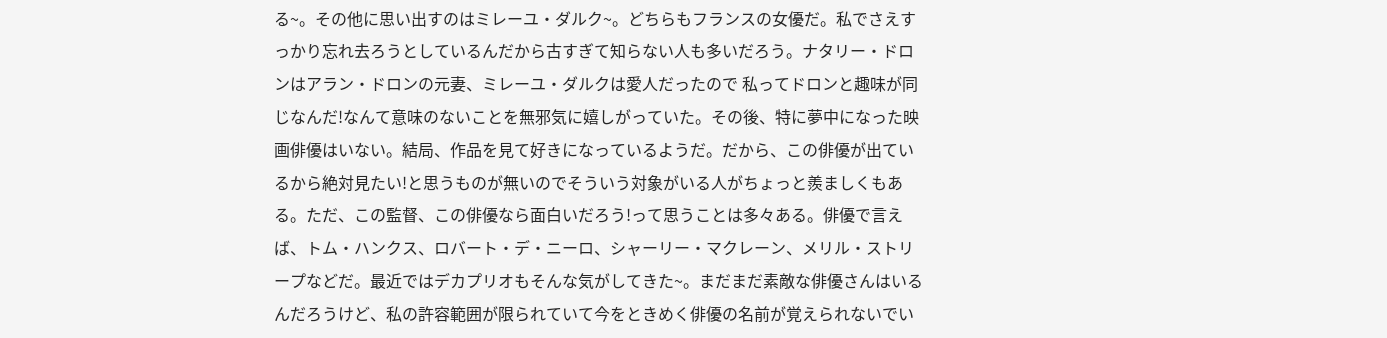る~。その他に思い出すのはミレーユ・ダルク~。どちらもフランスの女優だ。私でさえすっかり忘れ去ろうとしているんだから古すぎて知らない人も多いだろう。ナタリー・ドロンはアラン・ドロンの元妻、ミレーユ・ダルクは愛人だったので 私ってドロンと趣味が同じなんだ!なんて意味のないことを無邪気に嬉しがっていた。その後、特に夢中になった映画俳優はいない。結局、作品を見て好きになっているようだ。だから、この俳優が出ているから絶対見たい!と思うものが無いのでそういう対象がいる人がちょっと羨ましくもある。ただ、この監督、この俳優なら面白いだろう!って思うことは多々ある。俳優で言えば、トム・ハンクス、ロバート・デ・ニーロ、シャーリー・マクレーン、メリル・ストリープなどだ。最近ではデカプリオもそんな気がしてきた~。まだまだ素敵な俳優さんはいるんだろうけど、私の許容範囲が限られていて今をときめく俳優の名前が覚えられないでい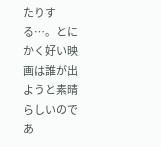たりする…。とにかく好い映画は誰が出ようと素晴らしいのであ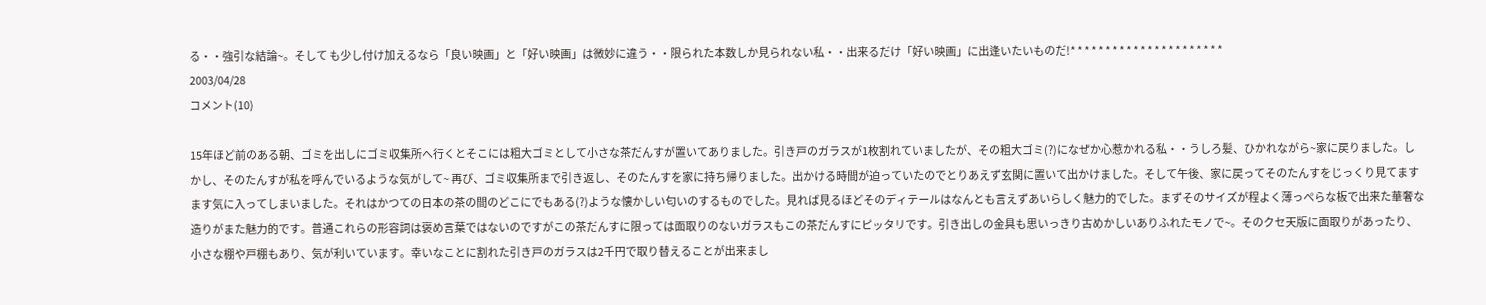る・・強引な結論~。そして も少し付け加えるなら「良い映画」と「好い映画」は微妙に違う・・限られた本数しか見られない私・・出来るだけ「好い映画」に出逢いたいものだ!* * * * * * * * * * * * * * * * * * * * * *
2003/04/28
コメント(10)

15年ほど前のある朝、ゴミを出しにゴミ収集所へ行くとそこには粗大ゴミとして小さな茶だんすが置いてありました。引き戸のガラスが1枚割れていましたが、その粗大ゴミ(?)になぜか心惹かれる私・・うしろ髪、ひかれながら~家に戻りました。しかし、そのたんすが私を呼んでいるような気がして~ 再び、ゴミ収集所まで引き返し、そのたんすを家に持ち帰りました。出かける時間が迫っていたのでとりあえず玄関に置いて出かけました。そして午後、家に戻ってそのたんすをじっくり見てますます気に入ってしまいました。それはかつての日本の茶の間のどこにでもある(?)ような懐かしい匂いのするものでした。見れば見るほどそのディテールはなんとも言えずあいらしく魅力的でした。まずそのサイズが程よく薄っぺらな板で出来た華奢な造りがまた魅力的です。普通これらの形容詞は褒め言葉ではないのですがこの茶だんすに限っては面取りのないガラスもこの茶だんすにピッタリです。引き出しの金具も思いっきり古めかしいありふれたモノで~。そのクセ天版に面取りがあったり、小さな棚や戸棚もあり、気が利いています。幸いなことに割れた引き戸のガラスは2千円で取り替えることが出来まし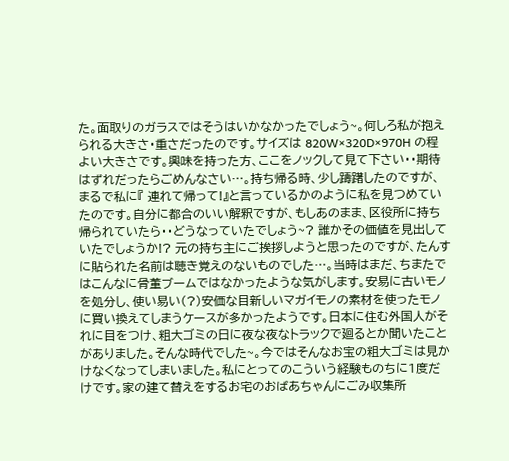た。面取りのガラスではそうはいかなかったでしょう~。何しろ私が抱えられる大きさ・重さだったのです。サイズは 820W×320D×970H の程よい大きさです。興味を持った方、ここをノックして見て下さい・・期待はずれだったらごめんなさい…。持ち帰る時、少し躊躇したのですが、まるで私に『 連れて帰って!』と言っているかのように私を見つめていたのです。自分に都合のいい解釈ですが、もしあのまま、区役所に持ち帰られていたら・・どうなっていたでしょう~? 誰かその価値を見出していたでしょうか!? 元の持ち主にご挨拶しようと思ったのですが、たんすに貼られた名前は聴き覚えのないものでした…。当時はまだ、ちまたではこんなに骨董ブームではなかったような気がします。安易に古いモノを処分し、使い易い(?)安価な目新しいマガイモノの素材を使ったモノに買い換えてしまうケースが多かったようです。日本に住む外国人がそれに目をつけ、粗大ゴミの日に夜な夜なトラックで廻るとか聞いたことがありました。そんな時代でした~。今ではそんなお宝の粗大ゴミは見かけなくなってしまいました。私にとってのこういう経験ものちに1度だけです。家の建て替えをするお宅のおばあちゃんにごみ収集所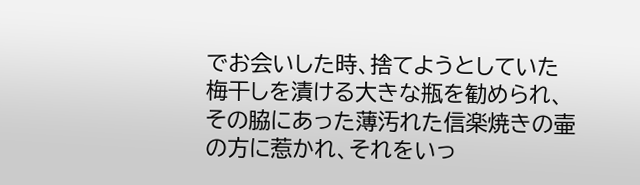でお会いした時、捨てようとしていた梅干しを漬ける大きな瓶を勧められ、その脇にあった薄汚れた信楽焼きの壷の方に惹かれ、それをいっ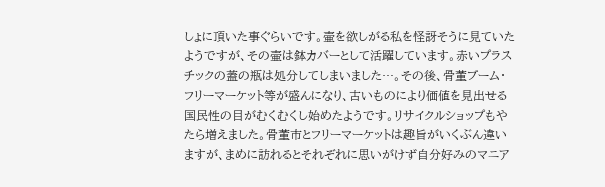しょに頂いた事ぐらいです。壷を欲しがる私を怪訝そうに見ていたようですが、その壷は鉢カバーとして活躍しています。赤いプラスチックの蓋の瓶は処分してしまいました…。その後、骨董ブーム・フリーマーケット等が盛んになり、古いものにより価値を見出せる国民性の目がむくむくし始めたようです。リサイクルショップもやたら増えました。骨董市とフリーマーケットは趣旨がいくぶん違いますが、まめに訪れるとそれぞれに思いがけず自分好みのマニア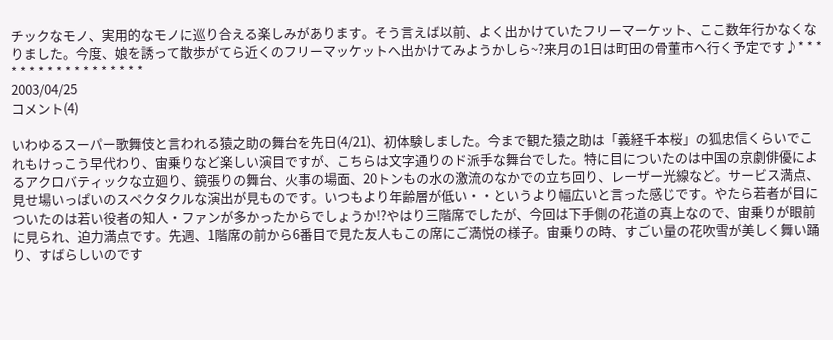チックなモノ、実用的なモノに巡り合える楽しみがあります。そう言えば以前、よく出かけていたフリーマーケット、ここ数年行かなくなりました。今度、娘を誘って散歩がてら近くのフリーマッケットへ出かけてみようかしら~?来月の1日は町田の骨董市へ行く予定です♪* * * * * * * * * * * * * * * * * *
2003/04/25
コメント(4)

いわゆるスーパー歌舞伎と言われる猿之助の舞台を先日(4/21)、初体験しました。今まで観た猿之助は「義経千本桜」の狐忠信くらいでこれもけっこう早代わり、宙乗りなど楽しい演目ですが、こちらは文字通りのド派手な舞台でした。特に目についたのは中国の京劇俳優によるアクロバティックな立廻り、鏡張りの舞台、火事の場面、20トンもの水の激流のなかでの立ち回り、レーザー光線など。サービス満点、見せ場いっぱいのスペクタクルな演出が見ものです。いつもより年齢層が低い・・というより幅広いと言った感じです。やたら若者が目についたのは若い役者の知人・ファンが多かったからでしょうか!?やはり三階席でしたが、今回は下手側の花道の真上なので、宙乗りが眼前に見られ、迫力満点です。先週、1階席の前から6番目で見た友人もこの席にご満悦の様子。宙乗りの時、すごい量の花吹雪が美しく舞い踊り、すばらしいのです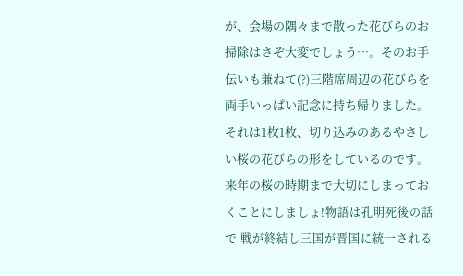が、会場の隅々まで散った花びらのお掃除はさぞ大変でしょう…。そのお手伝いも兼ねて(?)三階席周辺の花びらを両手いっぱい記念に持ち帰りました。それは1枚1枚、切り込みのあるやさしい桜の花びらの形をしているのです。来年の桜の時期まで大切にしまっておくことにしましょ!物語は孔明死後の話で 戦が終結し三国が晋国に統一される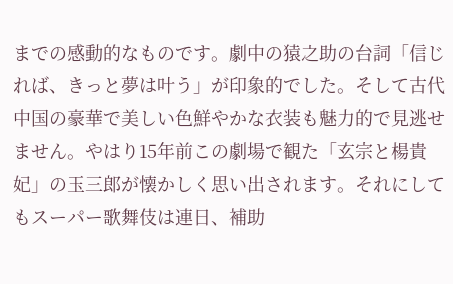までの感動的なものです。劇中の猿之助の台詞「信じれば、きっと夢は叶う」が印象的でした。そして古代中国の豪華で美しい色鮮やかな衣装も魅力的で見逃せません。やはり15年前この劇場で観た「玄宗と楊貴妃」の玉三郎が懐かしく思い出されます。それにしてもスーパー歌舞伎は連日、補助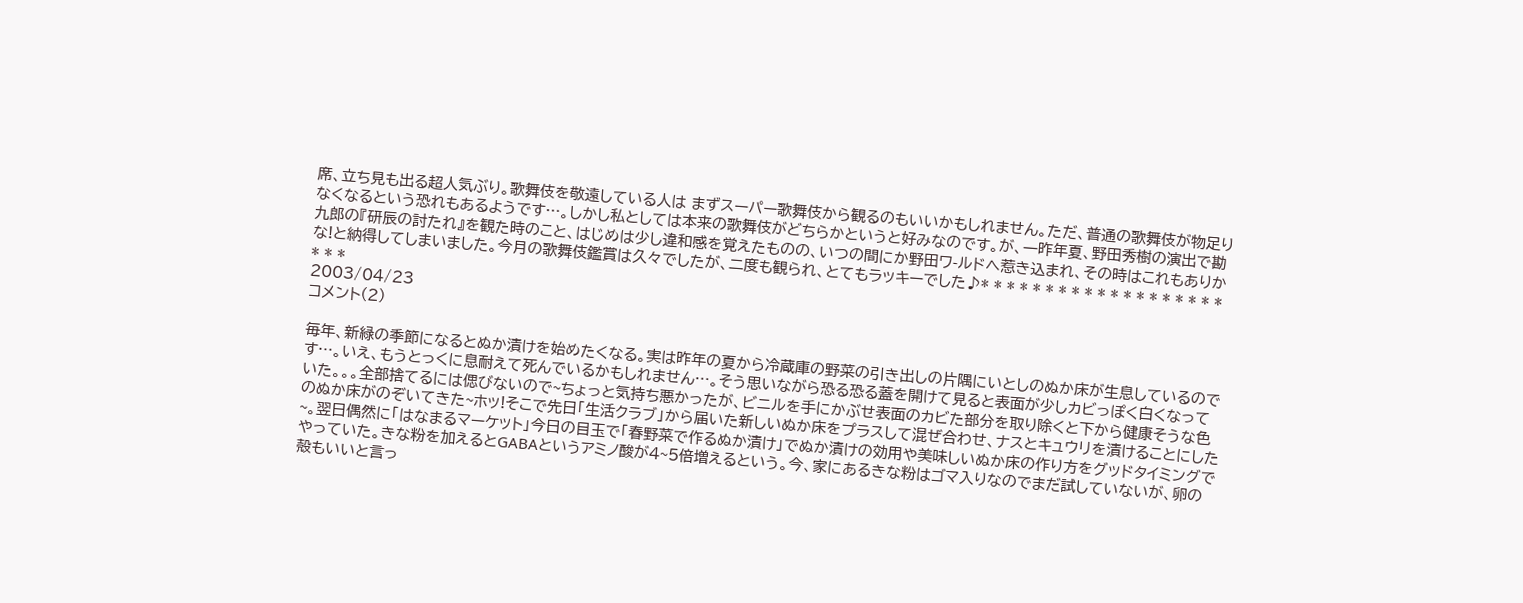席、立ち見も出る超人気ぶり。歌舞伎を敬遠している人は まずスーパー歌舞伎から観るのもいいかもしれません。ただ、普通の歌舞伎が物足りなくなるという恐れもあるようです…。しかし私としては本来の歌舞伎がどちらかというと好みなのです。が、一昨年夏、野田秀樹の演出で勘九郎の『研辰の討たれ』を観た時のこと、はじめは少し違和感を覚えたものの、いつの間にか野田ワ-ルドへ惹き込まれ、その時はこれもありかな!と納得してしまいました。今月の歌舞伎鑑賞は久々でしたが、二度も観られ、とてもラッキーでした♪* * * * * * * * * * * * * * * * * * * * * *
2003/04/23
コメント(2)

毎年、新緑の季節になるとぬか漬けを始めたくなる。実は昨年の夏から冷蔵庫の野菜の引き出しの片隅にいとしのぬか床が生息しているのです…。いえ、もうとっくに息耐えて死んでいるかもしれません…。そう思いながら恐る恐る蓋を開けて見ると表面が少しカビっぽく白くなっていた。。。全部捨てるには偲びないので~ちょっと気持ち悪かったが、ビニルを手にかぶせ表面のカビた部分を取り除くと下から健康そうな色のぬか床がのぞいてきた~ホッ!そこで先日「生活クラブ」から届いた新しいぬか床をプラスして混ぜ合わせ、ナスとキュウリを漬けることにした~。翌日偶然に「はなまるマーケット」今日の目玉で「春野菜で作るぬか漬け」でぬか漬けの効用や美味しいぬか床の作り方をグッドタイミングでやっていた。きな粉を加えるとGABAというアミノ酸が4~5倍増えるという。今、家にあるきな粉はゴマ入りなのでまだ試していないが、卵の殻もいいと言っ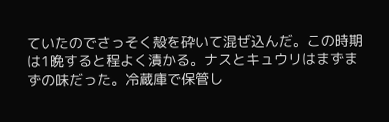ていたのでさっそく殻を砕いて混ぜ込んだ。この時期は1晩すると程よく漬かる。ナスとキュウリはまずまずの味だった。冷蔵庫で保管し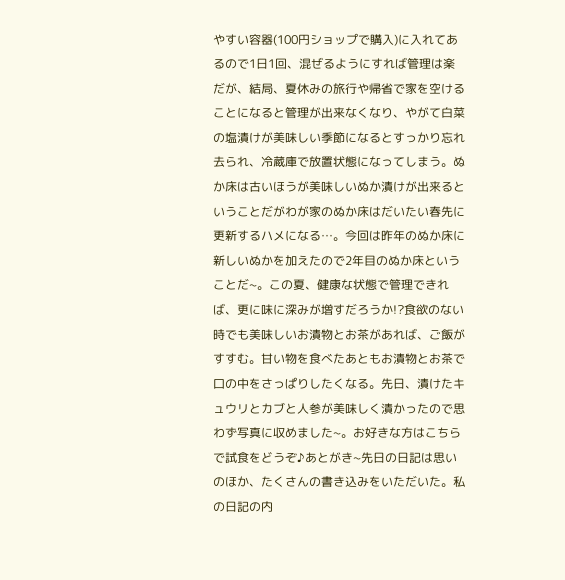やすい容器(100円ショップで購入)に入れてあるので1日1回、混ぜるようにすれば管理は楽だが、結局、夏休みの旅行や帰省で家を空けることになると管理が出来なくなり、やがて白菜の塩漬けが美味しい季節になるとすっかり忘れ去られ、冷蔵庫で放置状態になってしまう。ぬか床は古いほうが美味しいぬか漬けが出来るということだがわが家のぬか床はだいたい春先に更新するハメになる…。今回は昨年のぬか床に新しいぬかを加えたので2年目のぬか床ということだ~。この夏、健康な状態で管理できれば、更に味に深みが増すだろうか!?食欲のない時でも美味しいお漬物とお茶があれば、ご飯がすすむ。甘い物を食べたあともお漬物とお茶で口の中をさっぱりしたくなる。先日、漬けたキュウリとカブと人参が美味しく漬かったので思わず写真に収めました~。お好きな方はこちらで試食をどうぞ♪あとがき~先日の日記は思いのほか、たくさんの書き込みをいただいた。私の日記の内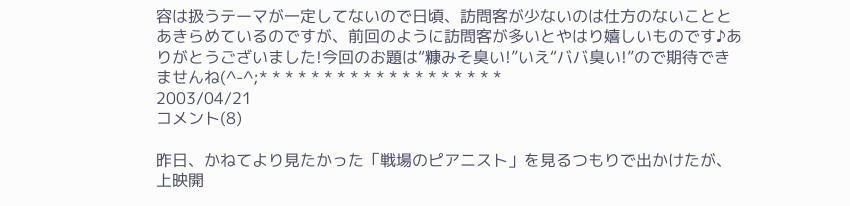容は扱うテーマが一定してないので日頃、訪問客が少ないのは仕方のないこととあきらめているのですが、前回のように訪問客が多いとやはり嬉しいものです♪ありがとうございました!今回のお題は“糠みそ臭い!”いえ“ババ臭い!”ので期待できませんね(^-^;* * * * * * * * * * * * * * * * * * *
2003/04/21
コメント(8)

昨日、かねてより見たかった「戦場のピアニスト」を見るつもりで出かけたが、上映開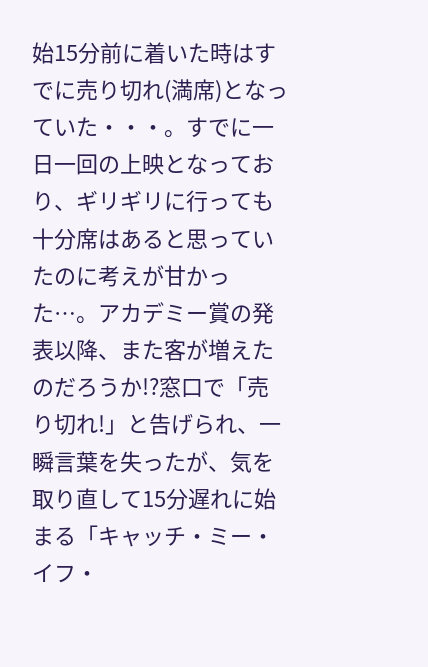始15分前に着いた時はすでに売り切れ(満席)となっていた・・・。すでに一日一回の上映となっており、ギリギリに行っても十分席はあると思っていたのに考えが甘かった…。アカデミー賞の発表以降、また客が増えたのだろうか!?窓口で「売り切れ!」と告げられ、一瞬言葉を失ったが、気を取り直して15分遅れに始まる「キャッチ・ミー・イフ・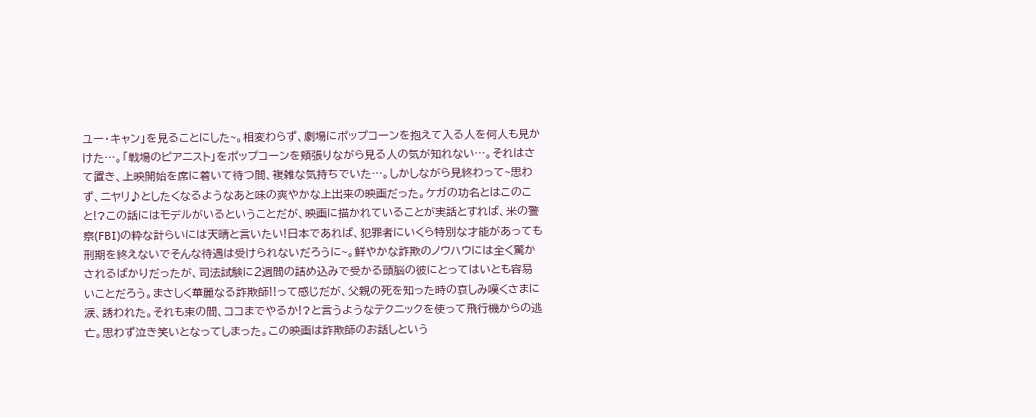ユー・キャン」を見ることにした~。相変わらず、劇場にポップコーンを抱えて入る人を何人も見かけた…。「戦場のピアニスト」をポップコーンを頬張りながら見る人の気が知れない…。それはさて置き、上映開始を席に着いて待つ間、複雑な気持ちでいた…。しかしながら見終わって~思わず、ニヤリ♪としたくなるようなあと味の爽やかな上出来の映画だった。ケガの功名とはこのこと!?この話にはモデルがいるということだが、映画に描かれていることが実話とすれば、米の警察(FBI)の粋な計らいには天晴と言いたい!日本であれば、犯罪者にいくら特別な才能があっても刑期を終えないでそんな待遇は受けられないだろうに~。鮮やかな詐欺のノウハウには全く驚かされるばかりだったが、司法試験に2週間の詰め込みで受かる頭脳の彼にとってはいとも容易いことだろう。まさしく華麗なる詐欺師!!って感じだが、父親の死を知った時の哀しみ嘆くさまに涙、誘われた。それも束の間、ココまでやるか!?と言うようなテクニックを使って飛行機からの逃亡。思わず泣き笑いとなってしまった。この映画は詐欺師のお話しという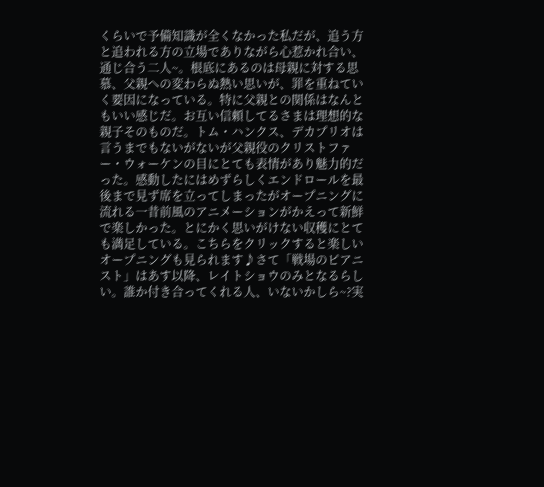くらいで予備知識が全くなかった私だが、追う方と追われる方の立場でありながら心惹かれ合い、通じ合う二人~。根底にあるのは母親に対する思慕、父親への変わらぬ熱い思いが、罪を重ねていく要因になっている。特に父親との関係はなんともいい感じだ。お互い信頼してるさまは理想的な親子そのものだ。トム・ハンクス、デカプリオは言うまでもないがないが父親役のクリストファー・ウォーケンの目にとても表情があり魅力的だった。感動したにはめずらしくエンドロールを最後まで見ず席を立ってしまったがオープニングに流れる一昔前風のアニメーションがかえって新鮮で楽しかった。とにかく思いがけない収穫にとても満足している。こちらをクリックすると楽しいオープニングも見られます♪さて「戦場のピアニスト」はあす以降、レイトショウのみとなるらしい。誰か付き合ってくれる人、いないかしら~?実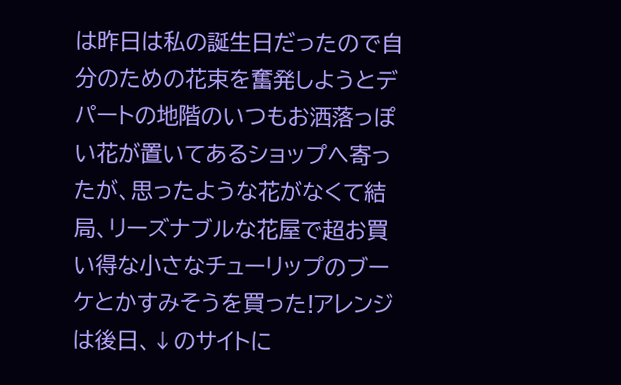は昨日は私の誕生日だったので自分のための花束を奮発しようとデパートの地階のいつもお洒落っぽい花が置いてあるショップへ寄ったが、思ったような花がなくて結局、リーズナブルな花屋で超お買い得な小さなチューリップのブーケとかすみそうを買った!アレンジは後日、↓のサイトに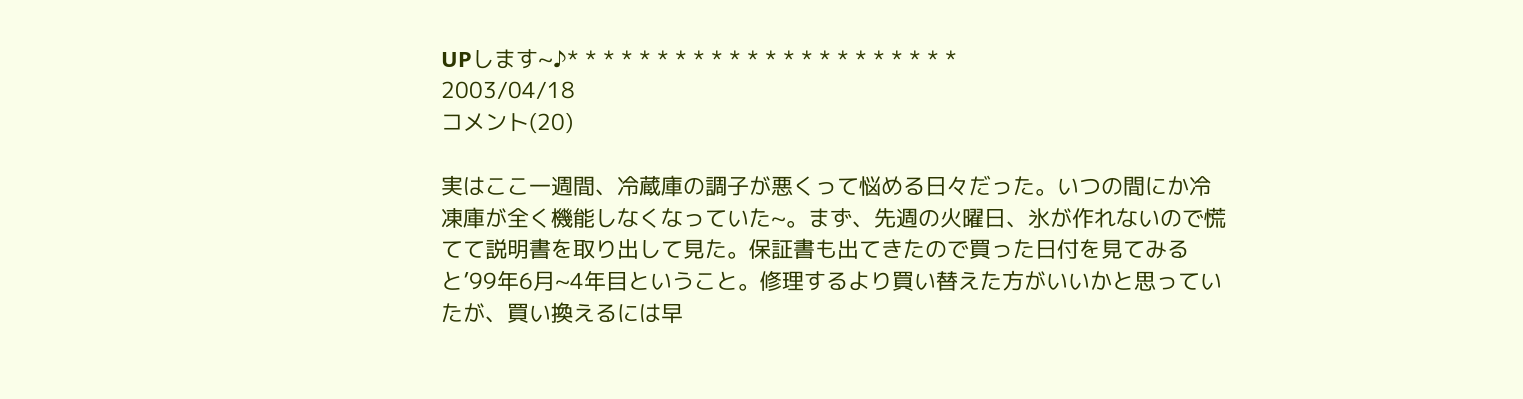UPします~♪* * * * * * * * * * * * * * * * * * * * * *
2003/04/18
コメント(20)

実はここ一週間、冷蔵庫の調子が悪くって悩める日々だった。いつの間にか冷凍庫が全く機能しなくなっていた~。まず、先週の火曜日、氷が作れないので慌てて説明書を取り出して見た。保証書も出てきたので買った日付を見てみると’99年6月~4年目ということ。修理するより買い替えた方がいいかと思っていたが、買い換えるには早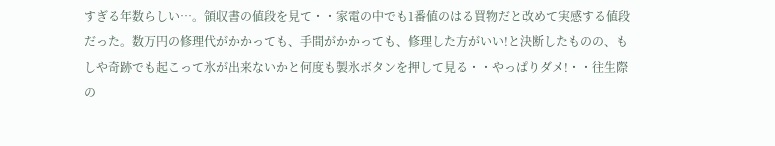すぎる年数らしい…。領収書の値段を見て・・家電の中でも1番値のはる買物だと改めて実感する値段だった。数万円の修理代がかかっても、手間がかかっても、修理した方がいい!と決断したものの、もしや奇跡でも起こって氷が出来ないかと何度も製氷ボタンを押して見る・・やっぱりダメ!・・往生際の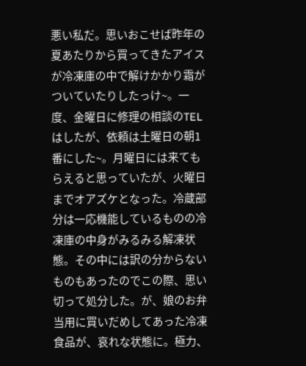悪い私だ。思いおこせば昨年の夏あたりから買ってきたアイスが冷凍庫の中で解けかかり霜がついていたりしたっけ~。一度、金曜日に修理の相談のTELはしたが、依頼は土曜日の朝1番にした~。月曜日には来てもらえると思っていたが、火曜日までオアズケとなった。冷蔵部分は一応機能しているものの冷凍庫の中身がみるみる解凍状態。その中には訳の分からないものもあったのでこの際、思い切って処分した。が、娘のお弁当用に買いだめしてあった冷凍食品が、哀れな状態に。極力、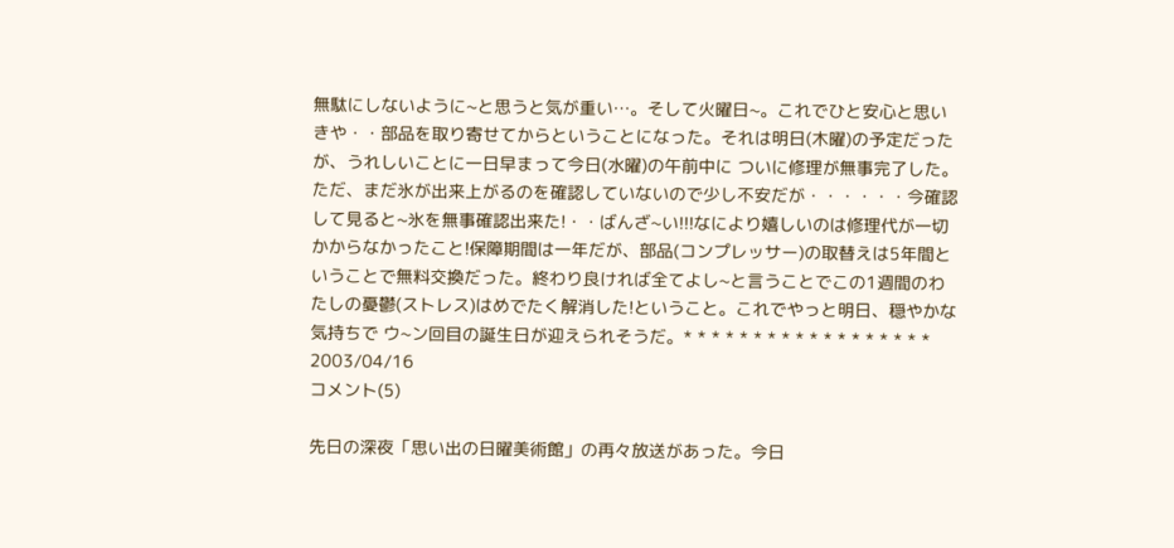無駄にしないように~と思うと気が重い…。そして火曜日~。これでひと安心と思いきや・・部品を取り寄せてからということになった。それは明日(木曜)の予定だったが、うれしいことに一日早まって今日(水曜)の午前中に ついに修理が無事完了した。ただ、まだ氷が出来上がるのを確認していないので少し不安だが・・・・・・今確認して見ると~氷を無事確認出来た!・・ばんざ~い!!!なにより嬉しいのは修理代が一切かからなかったこと!保障期間は一年だが、部品(コンプレッサー)の取替えは5年間ということで無料交換だった。終わり良ければ全てよし~と言うことでこの1週間のわたしの憂鬱(ストレス)はめでたく解消した!ということ。これでやっと明日、穏やかな気持ちで ウ~ン回目の誕生日が迎えられそうだ。* * * * * * * * * * * * * * * * * *
2003/04/16
コメント(5)

先日の深夜「思い出の日曜美術館」の再々放送があった。今日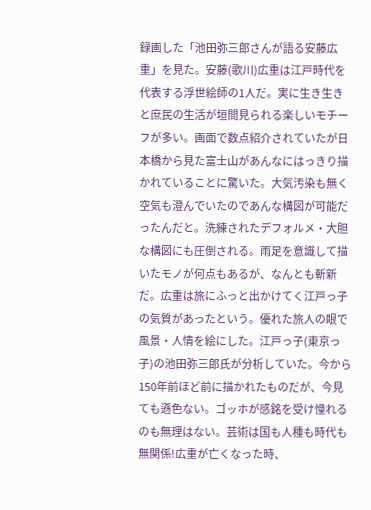録画した「池田弥三郎さんが語る安藤広重」を見た。安藤(歌川)広重は江戸時代を代表する浮世絵師の1人だ。実に生き生きと庶民の生活が垣間見られる楽しいモチーフが多い。画面で数点紹介されていたが日本橋から見た富士山があんなにはっきり描かれていることに驚いた。大気汚染も無く空気も澄んでいたのであんな構図が可能だったんだと。洗練されたデフォルメ・大胆な構図にも圧倒される。雨足を意識して描いたモノが何点もあるが、なんとも斬新だ。広重は旅にふっと出かけてく江戸っ子の気質があったという。優れた旅人の眼で風景・人情を絵にした。江戸っ子(東京っ子)の池田弥三郎氏が分析していた。今から150年前ほど前に描かれたものだが、今見ても遜色ない。ゴッホが感銘を受け憧れるのも無理はない。芸術は国も人種も時代も無関係!広重が亡くなった時、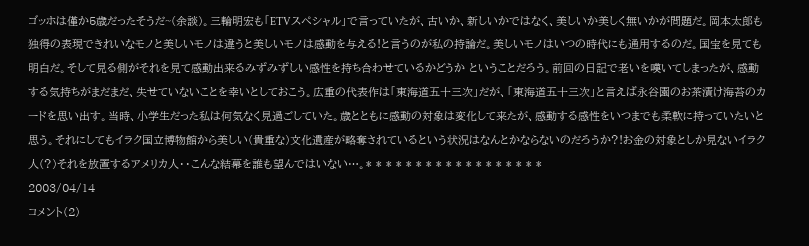ゴッホは僅か5歳だったそうだ~(余談)。三輪明宏も「ETVスペシャル」で言っていたが、古いか、新しいかではなく、美しいか美しく無いかが問題だ。岡本太郎も独得の表現できれいなモノと美しいモノは違うと美しいモノは感動を与える!と言うのが私の持論だ。美しいモノはいつの時代にも通用するのだ。国宝を見ても明白だ。そして見る側がそれを見て感動出来るみずみずしい感性を持ち合わせているかどうか ということだろう。前回の日記で老いを嘆いてしまったが、感動する気持ちがまだまだ、失せていないことを幸いとしておこう。広重の代表作は「東海道五十三次」だが、「東海道五十三次」と言えば永谷園のお茶漬け海苔のカードを思い出す。当時、小学生だった私は何気なく見過ごしていた。歳とともに感動の対象は変化して来たが、感動する感性をいつまでも柔軟に持っていたいと思う。それにしてもイラク国立博物館から美しい(貴重な)文化遺産が略奪されているという状況はなんとかならないのだろうか?!お金の対象としか見ないイラク人(?)それを放置するアメリカ人・・こんな結幕を誰も望んではいない…。* * * * * * * * * * * * * * * * * *
2003/04/14
コメント(2)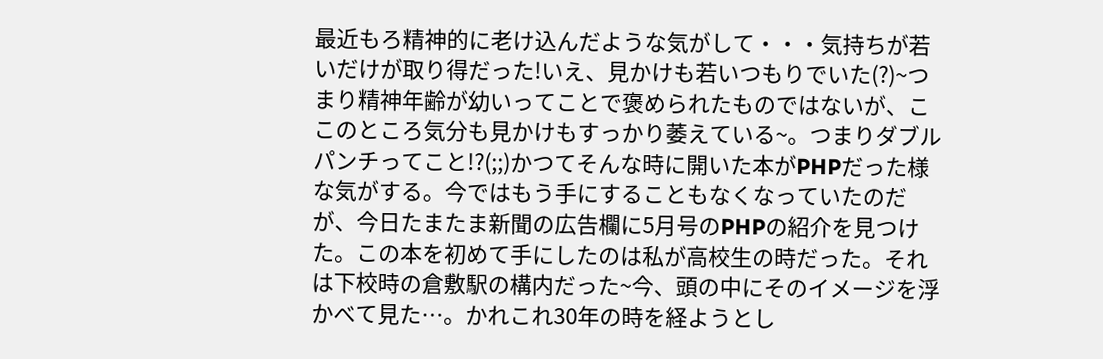最近もろ精神的に老け込んだような気がして・・・気持ちが若いだけが取り得だった!いえ、見かけも若いつもりでいた(?)~つまり精神年齢が幼いってことで褒められたものではないが、ここのところ気分も見かけもすっかり萎えている~。つまりダブルパンチってこと!?(;;)かつてそんな時に開いた本がPHPだった様な気がする。今ではもう手にすることもなくなっていたのだが、今日たまたま新聞の広告欄に5月号のPHPの紹介を見つけた。この本を初めて手にしたのは私が高校生の時だった。それは下校時の倉敷駅の構内だった~今、頭の中にそのイメージを浮かべて見た…。かれこれ30年の時を経ようとし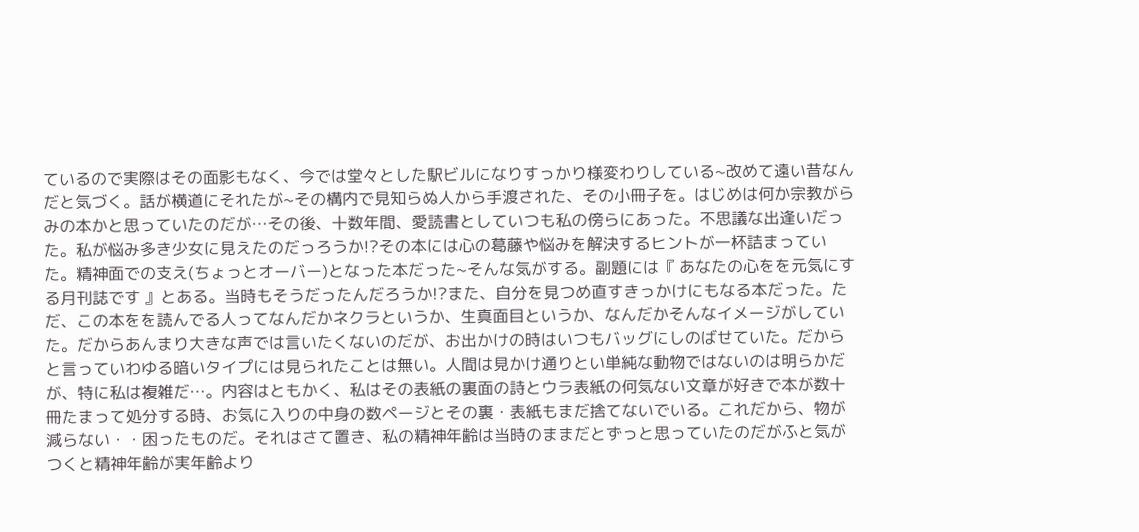ているので実際はその面影もなく、今では堂々とした駅ビルになりすっかり様変わりしている~改めて遠い昔なんだと気づく。話が横道にそれたが~その構内で見知らぬ人から手渡された、その小冊子を。はじめは何か宗教がらみの本かと思っていたのだが…その後、十数年間、愛読書としていつも私の傍らにあった。不思議な出逢いだった。私が悩み多き少女に見えたのだっろうか!?その本には心の葛藤や悩みを解決するヒントが一杯詰まっていた。精神面での支え(ちょっとオーバー)となった本だった~そんな気がする。副題には『 あなたの心をを元気にする月刊誌です 』とある。当時もそうだったんだろうか!?また、自分を見つめ直すきっかけにもなる本だった。ただ、この本をを読んでる人ってなんだかネクラというか、生真面目というか、なんだかそんなイメージがしていた。だからあんまり大きな声では言いたくないのだが、お出かけの時はいつもバッグにしのばせていた。だからと言っていわゆる暗いタイプには見られたことは無い。人間は見かけ通りとい単純な動物ではないのは明らかだが、特に私は複雑だ…。内容はともかく、私はその表紙の裏面の詩とウラ表紙の何気ない文章が好きで本が数十冊たまって処分する時、お気に入りの中身の数ページとその裏・表紙もまだ捨てないでいる。これだから、物が減らない・・困ったものだ。それはさて置き、私の精神年齢は当時のままだとずっと思っていたのだがふと気がつくと精神年齢が実年齢より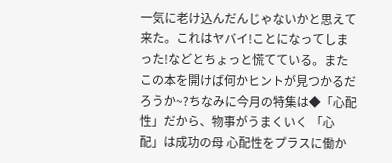一気に老け込んだんじゃないかと思えて来た。これはヤバイ!ことになってしまった!などとちょっと慌てている。またこの本を開けば何かヒントが見つかるだろうか~?ちなみに今月の特集は◆「心配性」だから、物事がうまくいく 「心配」は成功の母 心配性をプラスに働か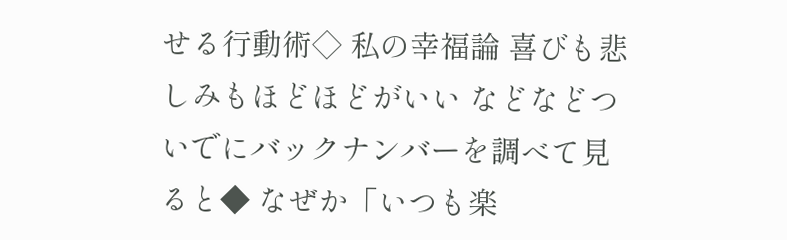せる行動術◇ 私の幸福論 喜びも悲しみもほどほどがいい などなどついでにバックナンバーを調べて見ると◆ なぜか「いつも楽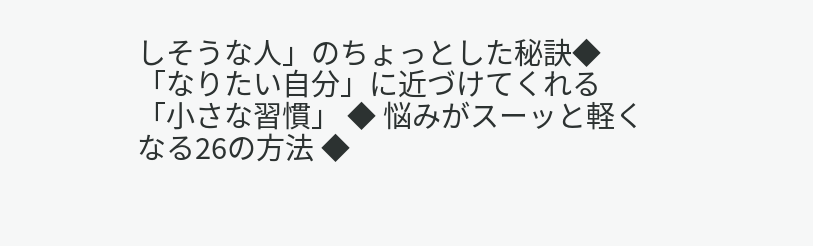しそうな人」のちょっとした秘訣◆「なりたい自分」に近づけてくれる「小さな習慣」 ◆ 悩みがスーッと軽くなる26の方法 ◆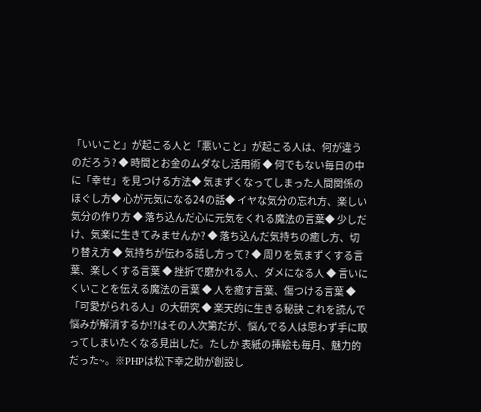「いいこと」が起こる人と「悪いこと」が起こる人は、何が違うのだろう? ◆ 時間とお金のムダなし活用術 ◆ 何でもない毎日の中に「幸せ」を見つける方法◆ 気まずくなってしまった人間関係のほぐし方◆ 心が元気になる24の話◆ イヤな気分の忘れ方、楽しい気分の作り方 ◆ 落ち込んだ心に元気をくれる魔法の言葉◆ 少しだけ、気楽に生きてみませんか? ◆ 落ち込んだ気持ちの癒し方、切り替え方 ◆ 気持ちが伝わる話し方って? ◆ 周りを気まずくする言葉、楽しくする言葉 ◆ 挫折で磨かれる人、ダメになる人 ◆ 言いにくいことを伝える魔法の言葉 ◆ 人を癒す言葉、傷つける言葉 ◆「可愛がられる人」の大研究 ◆ 楽天的に生きる秘訣 これを読んで悩みが解消するか!?はその人次第だが、悩んでる人は思わず手に取ってしまいたくなる見出しだ。たしか 表紙の挿絵も毎月、魅力的だった~。※PHPは松下幸之助が創設し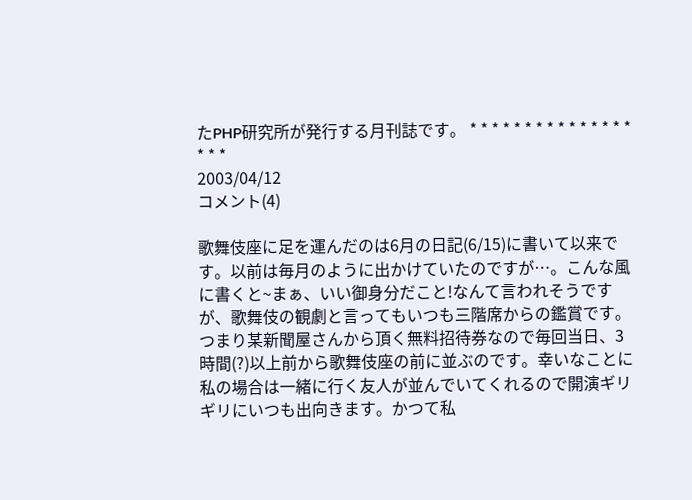たPHP研究所が発行する月刊誌です。 * * * * * * * * * * * * * * * * * *
2003/04/12
コメント(4)

歌舞伎座に足を運んだのは6月の日記(6/15)に書いて以来です。以前は毎月のように出かけていたのですが…。こんな風に書くと~まぁ、いい御身分だこと!なんて言われそうですが、歌舞伎の観劇と言ってもいつも三階席からの鑑賞です。つまり某新聞屋さんから頂く無料招待券なので毎回当日、3時間(?)以上前から歌舞伎座の前に並ぶのです。幸いなことに私の場合は一緒に行く友人が並んでいてくれるので開演ギリギリにいつも出向きます。かつて私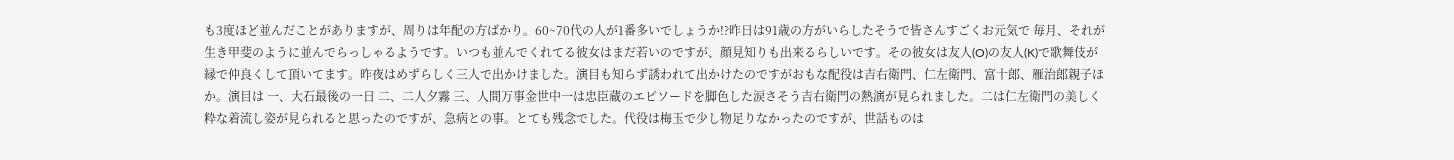も3度ほど並んだことがありますが、周りは年配の方ばかり。60~70代の人が1番多いでしょうか!?昨日は91歳の方がいらしたそうで皆さんすごくお元気で 毎月、それが生き甲斐のように並んでらっしゃるようです。いつも並んでくれてる彼女はまだ若いのですが、顔見知りも出来るらしいです。その彼女は友人(O)の友人(K)で歌舞伎が縁で仲良くして頂いてます。昨夜はめずらしく三人で出かけました。演目も知らず誘われて出かけたのですがおもな配役は吉右衛門、仁左衛門、富十郎、雁治郎親子ほか。演目は 一、大石最後の一日 二、二人夕霧 三、人間万事金世中一は忠臣蔵のエピソードを脚色した涙さそう吉右衛門の熱演が見られました。二は仁左衛門の美しく粋な着流し姿が見られると思ったのですが、急病との事。とても残念でした。代役は梅玉で少し物足りなかったのですが、世話ものは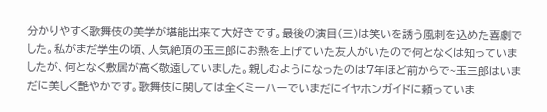分かりやすく歌舞伎の美学が堪能出来て大好きです。最後の演目(三)は笑いを誘う風刺を込めた喜劇でした。私がまだ学生の頃、人気絶頂の玉三郎にお熱を上げていた友人がいたので何となくは知っていましたが、何となく敷居が高く敬遠していました。親しむようになったのは7年ほど前からで~玉三郎はいまだに美しく艶やかです。歌舞伎に関しては全くミーハーでいまだにイヤホンガイドに頼っていま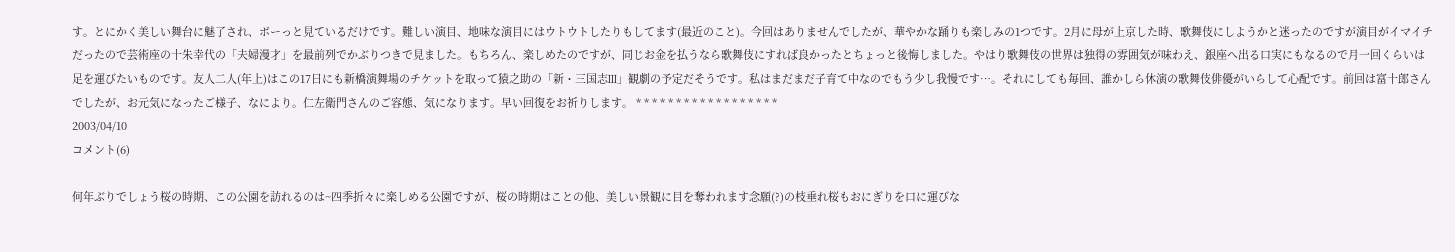す。とにかく美しい舞台に魅了され、ボーっと見ているだけです。難しい演目、地味な演目にはウトウトしたりもしてます(最近のこと)。今回はありませんでしたが、華やかな踊りも楽しみの1つです。2月に母が上京した時、歌舞伎にしようかと迷ったのですが演目がイマイチだったので芸術座の十朱幸代の「夫婦漫才」を最前列でかぶりつきで見ました。もちろん、楽しめたのですが、同じお金を払うなら歌舞伎にすれば良かったとちょっと後悔しました。やはり歌舞伎の世界は独得の雰囲気が味わえ、銀座へ出る口実にもなるので月一回くらいは足を運びたいものです。友人二人(年上)はこの17日にも新橋演舞場のチケットを取って猿之助の「新・三国志III」観劇の予定だそうです。私はまだまだ子育て中なのでもう少し我慢です…。それにしても毎回、誰かしら休演の歌舞伎俳優がいらして心配です。前回は富十郎さんでしたが、お元気になったご様子、なにより。仁左衛門さんのご容態、気になります。早い回復をお祈りします。 * * * * * * * * * * * * * * * * * *
2003/04/10
コメント(6)

何年ぶりでしょう桜の時期、この公園を訪れるのは~四季折々に楽しめる公園ですが、桜の時期はことの他、美しい景観に目を奪われます念願(?)の枝垂れ桜もおにぎりを口に運びな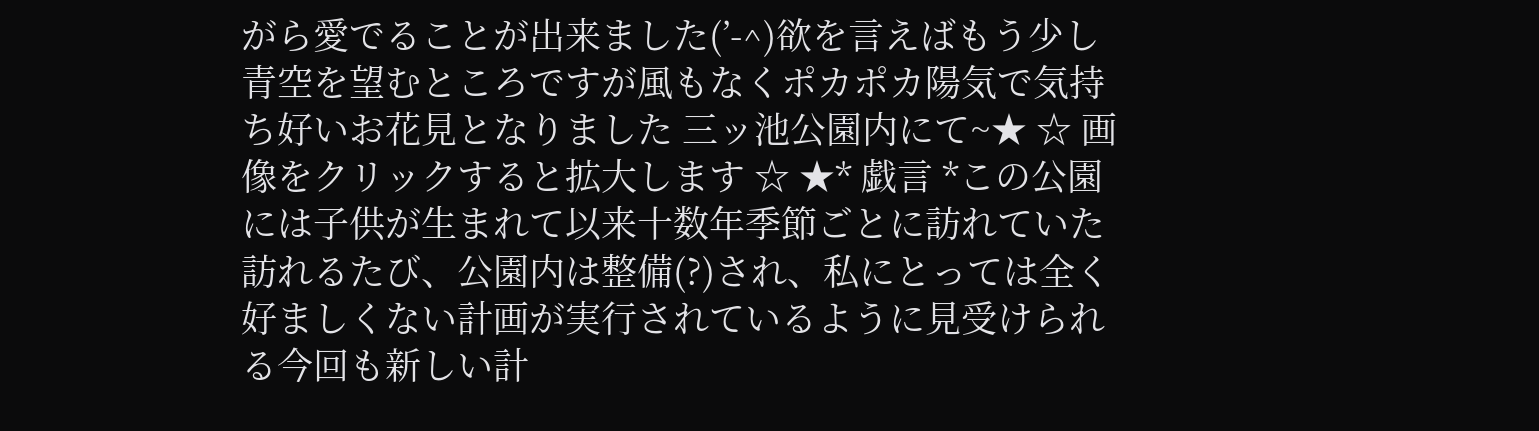がら愛でることが出来ました(’-^)欲を言えばもう少し青空を望むところですが風もなくポカポカ陽気で気持ち好いお花見となりました 三ッ池公園内にて~★ ☆ 画像をクリックすると拡大します ☆ ★* 戯言 *この公園には子供が生まれて以来十数年季節ごとに訪れていた訪れるたび、公園内は整備(?)され、私にとっては全く好ましくない計画が実行されているように見受けられる今回も新しい計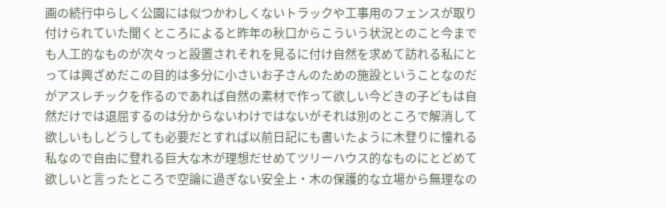画の続行中らしく公園には似つかわしくないトラックや工事用のフェンスが取り付けられていた聞くところによると昨年の秋口からこういう状況とのこと今までも人工的なものが次々っと設置されそれを見るに付け自然を求めて訪れる私にとっては興ざめだこの目的は多分に小さいお子さんのための施設ということなのだがアスレチックを作るのであれば自然の素材で作って欲しい今どきの子どもは自然だけでは退屈するのは分からないわけではないがそれは別のところで解消して欲しいもしどうしても必要だとすれば以前日記にも書いたように木登りに憧れる私なので自由に登れる巨大な木が理想だせめてツリーハウス的なものにとどめて欲しいと言ったところで空論に過ぎない安全上・木の保護的な立場から無理なの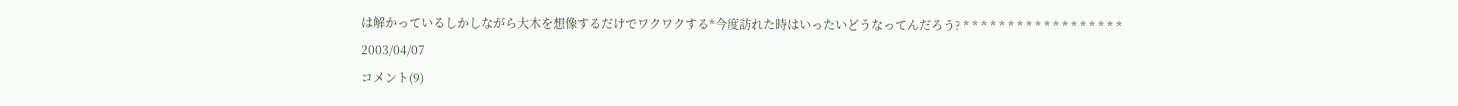は解かっているしかしながら大木を想像するだけでワクワクする*今度訪れた時はいったいどうなってんだろう? * * * * * * * * * * * * * * * * * *
2003/04/07
コメント(9)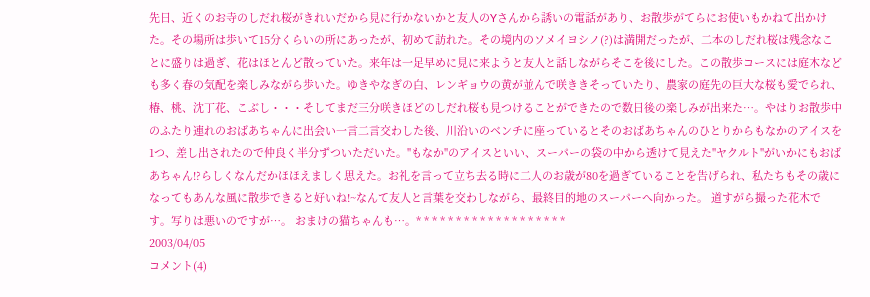先日、近くのお寺のしだれ桜がきれいだから見に行かないかと友人のYさんから誘いの電話があり、お散歩がてらにお使いもかねて出かけた。その場所は歩いて15分くらいの所にあったが、初めて訪れた。その境内のソメイヨシノ(?)は満開だったが、二本のしだれ桜は残念なことに盛りは過ぎ、花はほとんど散っていた。来年は一足早めに見に来ようと友人と話しながらそこを後にした。この散歩コースには庭木なども多く春の気配を楽しみながら歩いた。ゆきやなぎの白、レンギョウの黄が並んで咲ききそっていたり、農家の庭先の巨大な桜も愛でられ、椿、桃、沈丁花、こぶし・・・そしてまだ三分咲きほどのしだれ桜も見つけることができたので数日後の楽しみが出来た…。やはりお散歩中のふたり連れのおばあちゃんに出会い一言二言交わした後、川沿いのベンチに座っているとそのおばあちゃんのひとりからもなかのアイスを1つ、差し出されたので仲良く半分ずついただいた。"もなか"のアイスといい、スーパーの袋の中から透けて見えた"ヤクルト"がいかにもおばあちゃん!?らしくなんだかほほえましく思えた。お礼を言って立ち去る時に二人のお歳が80を過ぎていることを告げられ、私たちもその歳になってもあんな風に散歩できると好いね!~なんて友人と言葉を交わしながら、最終目的地のスーパーへ向かった。 道すがら撮った花木です。写りは悪いのですが…。 おまけの猫ちゃんも…。* * * * * * * * * * * * * * * * * * *
2003/04/05
コメント(4)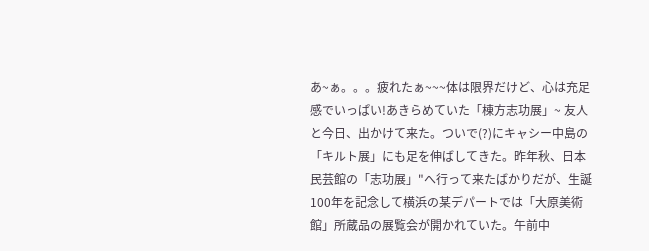あ~ぁ。。。疲れたぁ~~~体は限界だけど、心は充足感でいっぱい!あきらめていた「棟方志功展」~ 友人と今日、出かけて来た。ついで(?)にキャシー中島の「キルト展」にも足を伸ばしてきた。昨年秋、日本民芸館の「志功展」"へ行って来たばかりだが、生誕100年を記念して横浜の某デパートでは「大原美術館」所蔵品の展覧会が開かれていた。午前中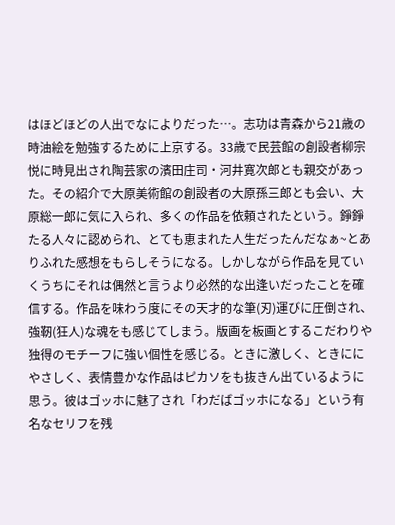はほどほどの人出でなによりだった…。志功は青森から21歳の時油絵を勉強するために上京する。33歳で民芸館の創設者柳宗悦に時見出され陶芸家の濱田庄司・河井寛次郎とも親交があった。その紹介で大原美術館の創設者の大原孫三郎とも会い、大原総一郎に気に入られ、多くの作品を依頼されたという。錚錚たる人々に認められ、とても恵まれた人生だったんだなぁ~とありふれた感想をもらしそうになる。しかしながら作品を見ていくうちにそれは偶然と言うより必然的な出逢いだったことを確信する。作品を味わう度にその天才的な筆(刃)運びに圧倒され、強靭(狂人)な魂をも感じてしまう。版画を板画とするこだわりや独得のモチーフに強い個性を感じる。ときに激しく、ときににやさしく、表情豊かな作品はピカソをも抜きん出ているように思う。彼はゴッホに魅了され「わだばゴッホになる」という有名なセリフを残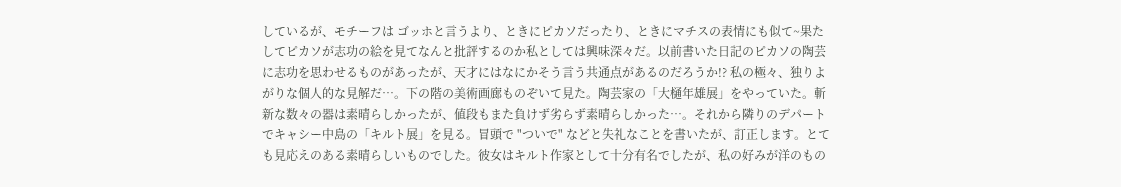しているが、モチーフは ゴッホと言うより、ときにピカソだったり、ときにマチスの表情にも似て~果たしてピカソが志功の絵を見てなんと批評するのか私としては興味深々だ。以前書いた日記のピカソの陶芸に志功を思わせるものがあったが、天才にはなにかそう言う共通点があるのだろうか!? 私の極々、独りよがりな個人的な見解だ…。下の階の美術画廊ものぞいて見た。陶芸家の「大樋年雄展」をやっていた。斬新な数々の器は素晴らしかったが、値段もまた負けず劣らず素晴らしかった…。それから隣りのデパートでキャシー中島の「キルト展」を見る。冒頭で "ついで" などと失礼なことを書いたが、訂正します。とても見応えのある素晴らしいものでした。彼女はキルト作家として十分有名でしたが、私の好みが洋のもの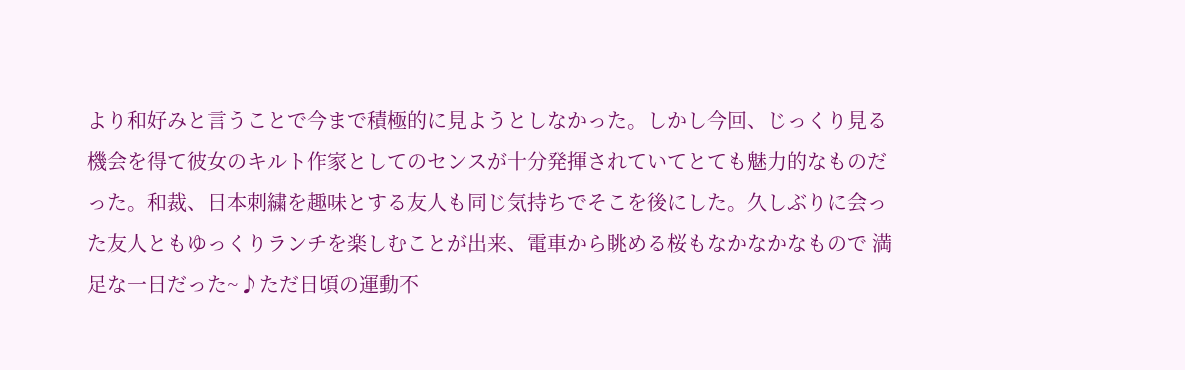より和好みと言うことで今まで積極的に見ようとしなかった。しかし今回、じっくり見る機会を得て彼女のキルト作家としてのセンスが十分発揮されていてとても魅力的なものだった。和裁、日本刺繍を趣味とする友人も同じ気持ちでそこを後にした。久しぶりに会った友人ともゆっくりランチを楽しむことが出来、電車から眺める桜もなかなかなもので 満足な一日だった~♪ただ日頃の運動不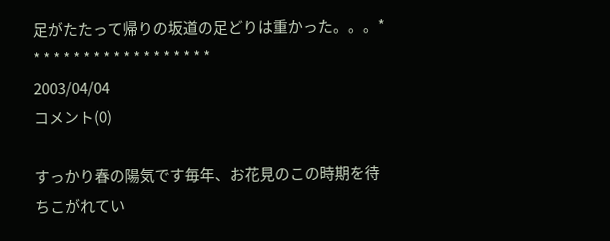足がたたって帰りの坂道の足どりは重かった。。。* * * * * * * * * * * * * * * * * * *
2003/04/04
コメント(0)

すっかり春の陽気です毎年、お花見のこの時期を待ちこがれてい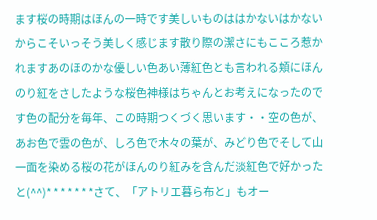ます桜の時期はほんの一時です美しいものははかないはかないからこそいっそう美しく感じます散り際の潔さにもこころ惹かれますあのほのかな優しい色あい薄紅色とも言われる頬にほんのり紅をさしたような桜色神様はちゃんとお考えになったのです色の配分を毎年、この時期つくづく思います・・空の色が、あお色で雲の色が、しろ色で木々の葉が、みどり色でそして山一面を染める桜の花がほんのり紅みを含んだ淡紅色で好かったと(^^)* * * * * * *さて、「アトリエ暮ら布と」もオー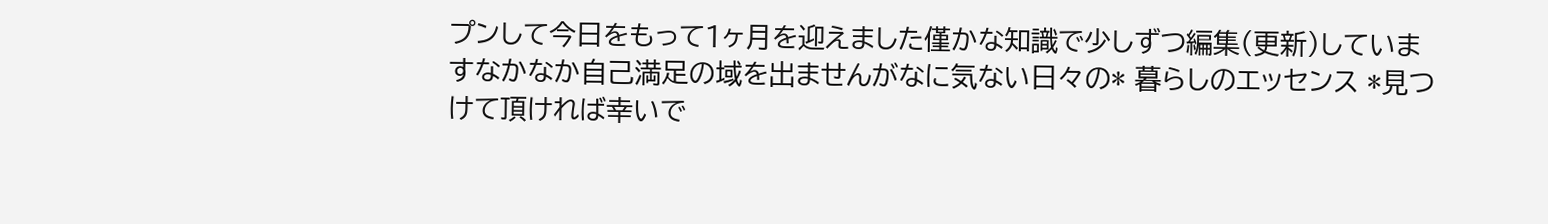プンして今日をもって1ヶ月を迎えました僅かな知識で少しずつ編集(更新)していますなかなか自己満足の域を出ませんがなに気ない日々の* 暮らしのエッセンス *見つけて頂ければ幸いで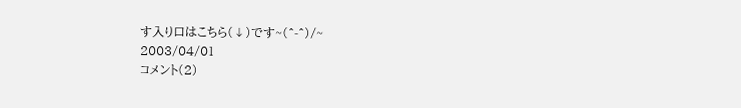す入り口はこちら(↓)です~(^-^)/~
2003/04/01
コメント(2)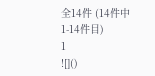全14件 (14件中 1-14件目)
1
![]()